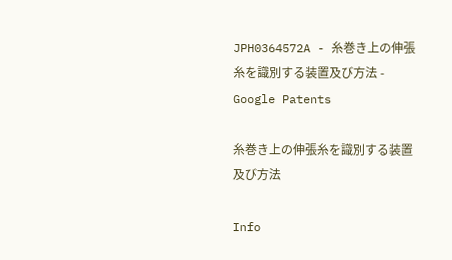JPH0364572A - 糸巻き上の伸張糸を識別する装置及び方法 - Google Patents

糸巻き上の伸張糸を識別する装置及び方法

Info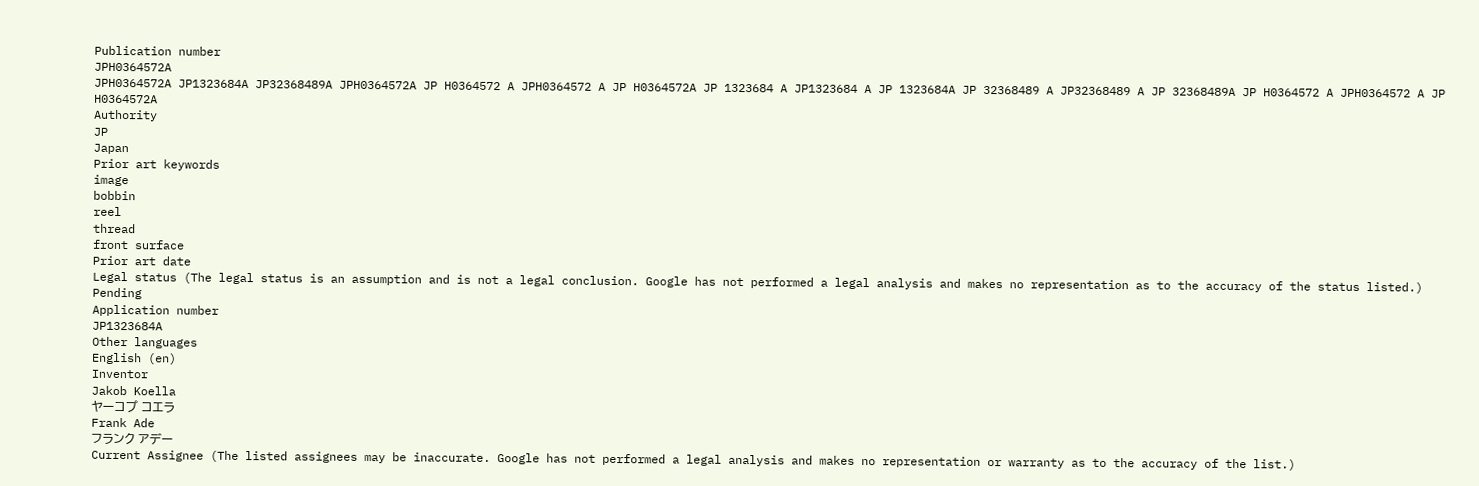Publication number
JPH0364572A
JPH0364572A JP1323684A JP32368489A JPH0364572A JP H0364572 A JPH0364572 A JP H0364572A JP 1323684 A JP1323684 A JP 1323684A JP 32368489 A JP32368489 A JP 32368489A JP H0364572 A JPH0364572 A JP H0364572A
Authority
JP
Japan
Prior art keywords
image
bobbin
reel
thread
front surface
Prior art date
Legal status (The legal status is an assumption and is not a legal conclusion. Google has not performed a legal analysis and makes no representation as to the accuracy of the status listed.)
Pending
Application number
JP1323684A
Other languages
English (en)
Inventor
Jakob Koella
ヤーコプ コエラ
Frank Ade
フランク アデー
Current Assignee (The listed assignees may be inaccurate. Google has not performed a legal analysis and makes no representation or warranty as to the accuracy of the list.)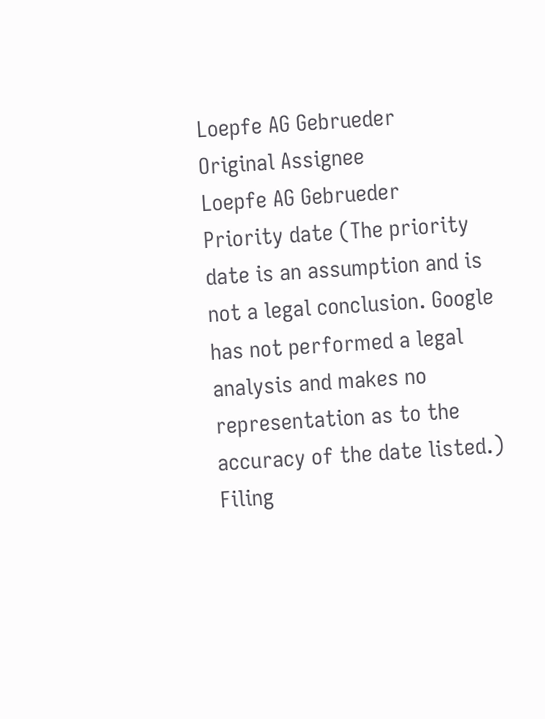Loepfe AG Gebrueder
Original Assignee
Loepfe AG Gebrueder
Priority date (The priority date is an assumption and is not a legal conclusion. Google has not performed a legal analysis and makes no representation as to the accuracy of the date listed.)
Filing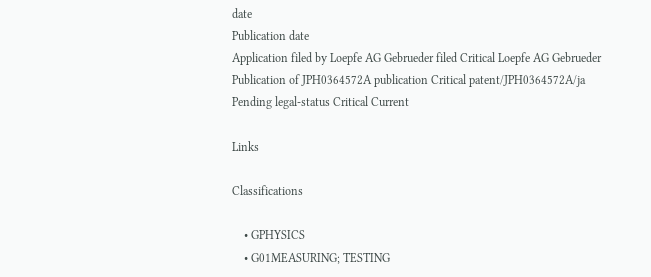date
Publication date
Application filed by Loepfe AG Gebrueder filed Critical Loepfe AG Gebrueder
Publication of JPH0364572A publication Critical patent/JPH0364572A/ja
Pending legal-status Critical Current

Links

Classifications

    • GPHYSICS
    • G01MEASURING; TESTING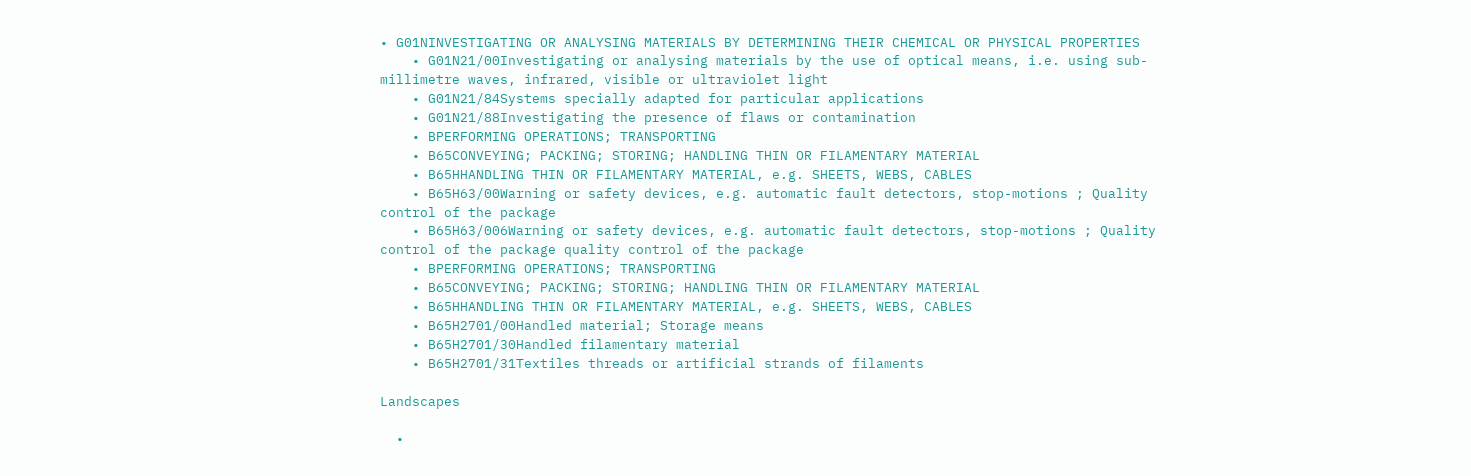• G01NINVESTIGATING OR ANALYSING MATERIALS BY DETERMINING THEIR CHEMICAL OR PHYSICAL PROPERTIES
    • G01N21/00Investigating or analysing materials by the use of optical means, i.e. using sub-millimetre waves, infrared, visible or ultraviolet light
    • G01N21/84Systems specially adapted for particular applications
    • G01N21/88Investigating the presence of flaws or contamination
    • BPERFORMING OPERATIONS; TRANSPORTING
    • B65CONVEYING; PACKING; STORING; HANDLING THIN OR FILAMENTARY MATERIAL
    • B65HHANDLING THIN OR FILAMENTARY MATERIAL, e.g. SHEETS, WEBS, CABLES
    • B65H63/00Warning or safety devices, e.g. automatic fault detectors, stop-motions ; Quality control of the package
    • B65H63/006Warning or safety devices, e.g. automatic fault detectors, stop-motions ; Quality control of the package quality control of the package
    • BPERFORMING OPERATIONS; TRANSPORTING
    • B65CONVEYING; PACKING; STORING; HANDLING THIN OR FILAMENTARY MATERIAL
    • B65HHANDLING THIN OR FILAMENTARY MATERIAL, e.g. SHEETS, WEBS, CABLES
    • B65H2701/00Handled material; Storage means
    • B65H2701/30Handled filamentary material
    • B65H2701/31Textiles threads or artificial strands of filaments

Landscapes

  •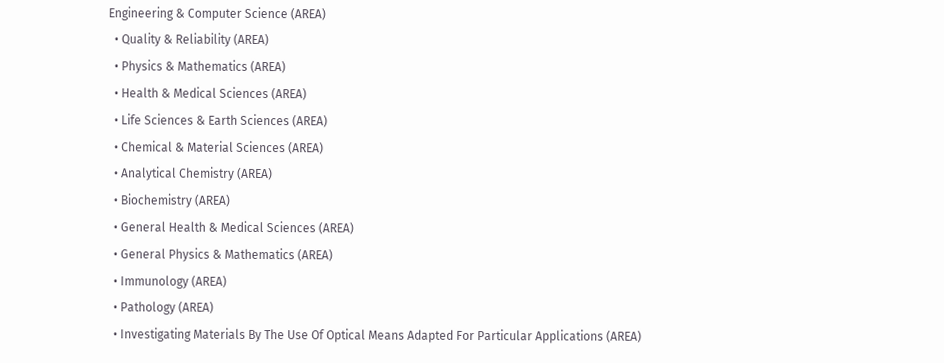Engineering & Computer Science (AREA)
  • Quality & Reliability (AREA)
  • Physics & Mathematics (AREA)
  • Health & Medical Sciences (AREA)
  • Life Sciences & Earth Sciences (AREA)
  • Chemical & Material Sciences (AREA)
  • Analytical Chemistry (AREA)
  • Biochemistry (AREA)
  • General Health & Medical Sciences (AREA)
  • General Physics & Mathematics (AREA)
  • Immunology (AREA)
  • Pathology (AREA)
  • Investigating Materials By The Use Of Optical Means Adapted For Particular Applications (AREA)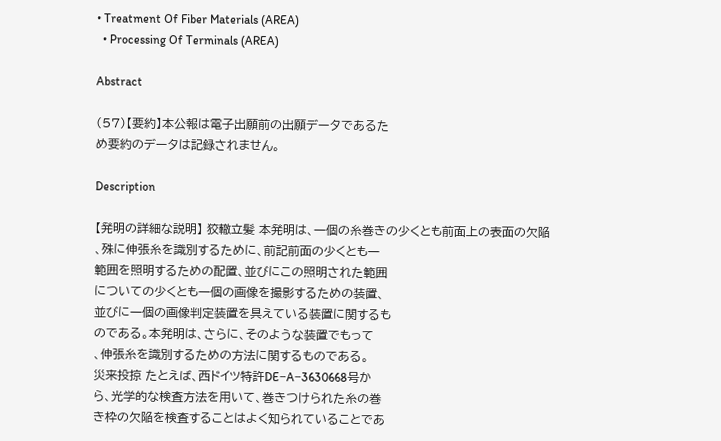• Treatment Of Fiber Materials (AREA)
  • Processing Of Terminals (AREA)

Abstract

(57)【要約】本公報は電子出願前の出願データであるた
め要約のデータは記録されません。

Description

【発明の詳細な説明】 狡轍立髪 本発明は、一個の糸巻きの少くとも前面上の表面の欠陥
、殊に伸張糸を識別するために、前記前面の少くとも一
範囲を照明するための配置、並びにこの照明された範囲
についての少くとも一個の画像を撮影するための装置、
並びに一個の画像判定装置を具えている装置に関するも
のである。本発明は、さらに、そのような装置でもって
、伸張糸を識別するための方法に関するものである。
災来投掠 たとえば、西ドイツ特許DE−A−3630668号か
ら、光学的な検査方法を用いて、巻きつけられた糸の巻
き枠の欠陥を検査することはよく知られていることであ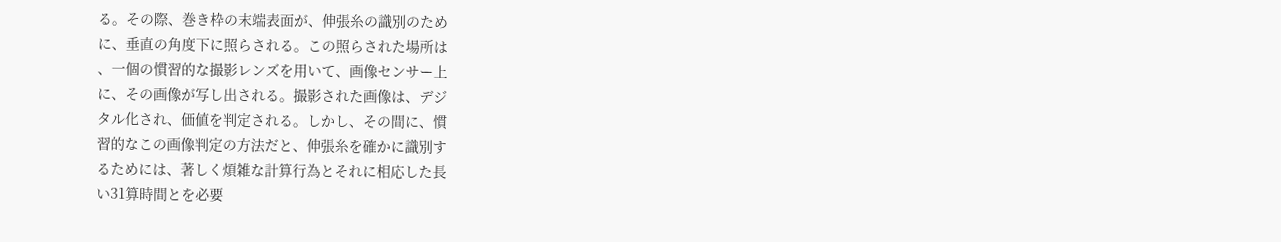る。その際、巻き枠の末端表面が、伸張糸の識別のため
に、垂直の角度下に照らされる。この照らされた場所は
、一個の慣習的な撮影レンズを用いて、画像センサー上
に、その画像が写し出される。撮影された画像は、デジ
タル化され、価値を判定される。しかし、その間に、慣
習的なこの画像判定の方法だと、伸張糸を確かに識別す
るためには、著しく煩雑な計算行為とそれに相応した長
い31算時間とを必要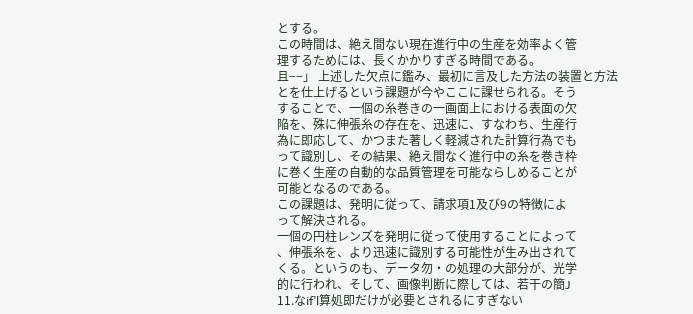とする。
この時間は、絶え間ない現在進行中の生産を効率よく管
理するためには、長くかかりすぎる時間である。
且−−」 上述した欠点に鑑み、最初に言及した方法の装置と方法
とを仕上げるという課題が今やここに課せられる。そう
することで、一個の糸巻きの一画面上における表面の欠
陥を、殊に伸張糸の存在を、迅速に、すなわち、生産行
為に即応して、かつまた著しく軽減された計算行為でも
って識別し、その結果、絶え間なく進行中の糸を巻き枠
に巻く生産の自動的な品質管理を可能ならしめることが
可能となるのである。
この課題は、発明に従って、請求項1及び9の特徴によ
って解決される。
一個の円柱レンズを発明に従って使用することによって
、伸張糸を、より迅速に識別する可能性が生み出されて
くる。というのも、データ勿・の処理の大部分が、光学
的に行われ、そして、画像判断に際しては、若干の簡J
11.なif’l算処即だけが必要とされるにすぎない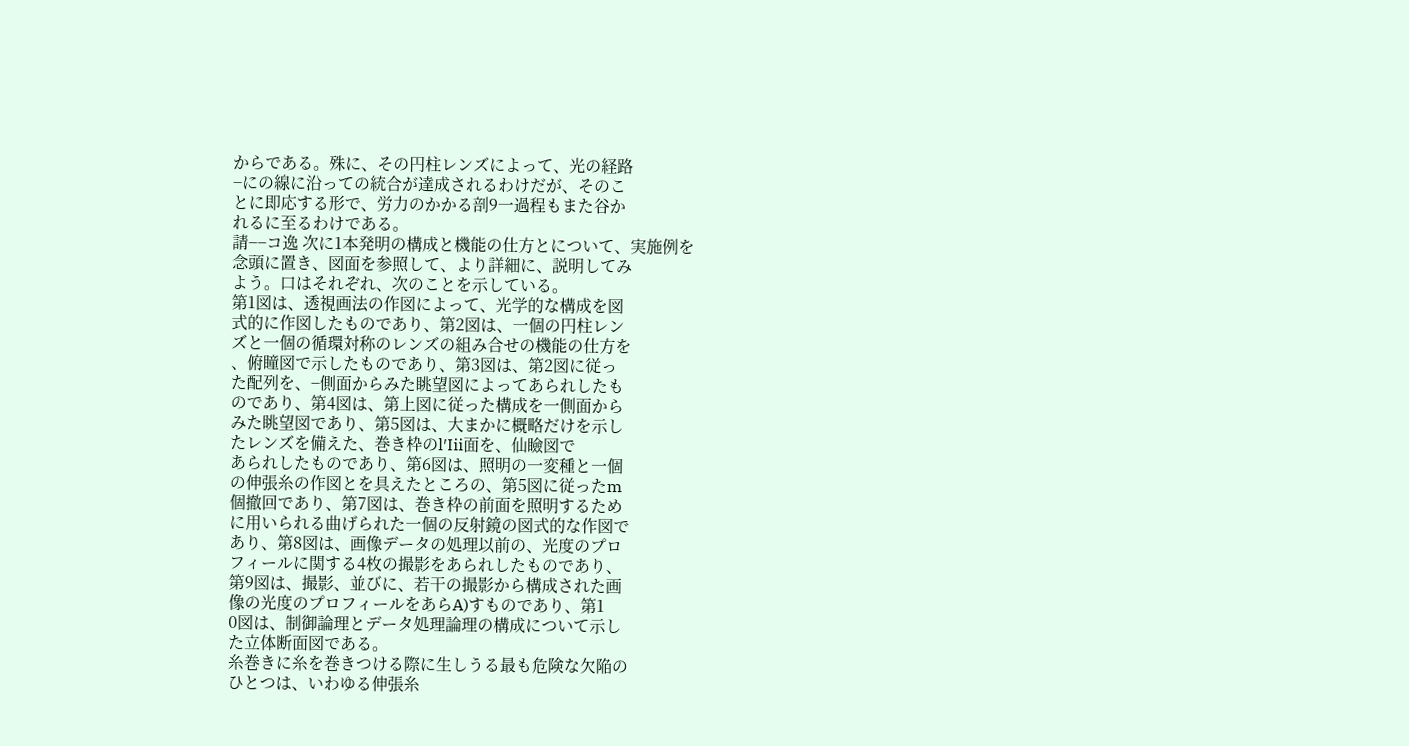からである。殊に、その円柱レンズによって、光の経路
−にの線に沿っての統合が達成されるわけだが、そのこ
とに即応する形で、労力のかかる剖9一過程もまた谷か
れるに至るわけである。
請−−コ逸 次に1本発明の構成と機能の仕方とについて、実施例を
念頭に置き、図面を参照して、より詳細に、説明してみ
よう。口はそれぞれ、次のことを示している。
第1図は、透視画法の作図によって、光学的な構成を図
式的に作図したものであり、第2図は、一個の円柱レン
ズと一個の循環対称のレンズの組み合せの機能の仕方を
、俯瞳図で示したものであり、第3図は、第2図に従っ
た配列を、−側面からみた眺望図によってあられしたも
のであり、第4図は、第上図に従った構成を一側面から
みた眺望図であり、第5図は、大まかに概略だけを示し
たレンズを備えた、巻き枠のl′Iii面を、仙瞼図で
あられしたものであり、第6図は、照明の一変種と一個
の伸張糸の作図とを具えたところの、第5図に従ったm
個撤回であり、第7図は、巻き枠の前面を照明するため
に用いられる曲げられた一個の反射鏡の図式的な作図で
あり、第8図は、画像データの処理以前の、光度のプロ
フィールに関する4枚の撮影をあられしたものであり、
第9図は、撮影、並びに、若干の撮影から構成された画
像の光度のプロフィールをあらA)すものであり、第1
0図は、制御論理とデータ処理論理の構成について示し
た立体断面図である。
糸巻きに糸を巻きつける際に生しうる最も危険な欠陥の
ひとつは、いわゆる伸張糸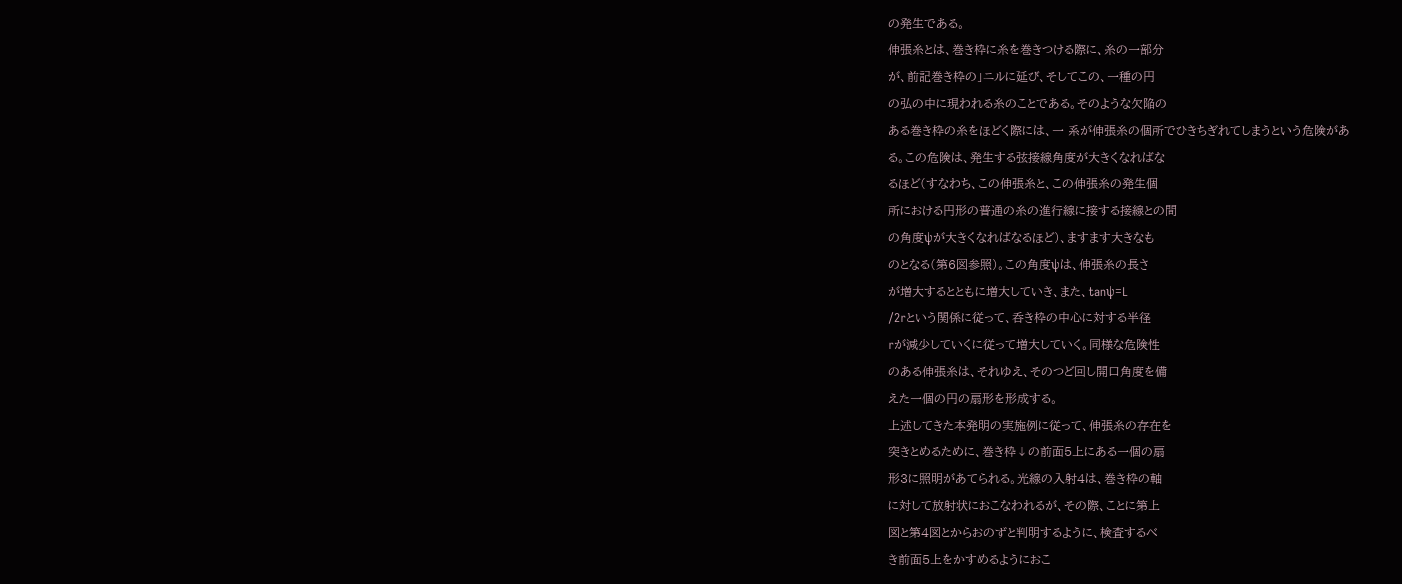の発生である。
伸張糸とは、巻き枠に糸を巻きつける際に、糸の一部分
が、前記巻き枠の」ニルに延び、そしてこの、一種の円
の弘の中に現われる糸のことである。そのような欠陥の
ある巻き枠の糸をほどく際には、一 系が伸張糸の個所でひきちぎれてしまうという危険があ
る。この危険は、発生する弦接線角度が大きくなればな
るほど(すなわち、この伸張糸と、この伸張糸の発生個
所における円形の普通の糸の進行線に接する接線との間
の角度ψが大きくなればなるほど)、ますます大きなも
のとなる(第6図参照)。この角度ψは、伸張糸の長さ
が増大するとともに増大していき、また、tanψ=L
/2rという関係に従って、呑き枠の中心に対する半径
rが減少していくに従って増大していく。同様な危険性
のある伸張糸は、それゆえ、そのつど回し開口角度を備
えた一個の円の扇形を形成する。
上述してきた本発明の実施例に従って、伸張糸の存在を
突きとめるために、巻き枠↓の前面5上にある一個の扇
形3に照明があてられる。光線の入射4は、巻き枠の軸
に対して放射状におこなわれるが、その際、ことに第上
図と第4図とからおのずと判明するように、検査するべ
き前面5上をかすめるようにおこ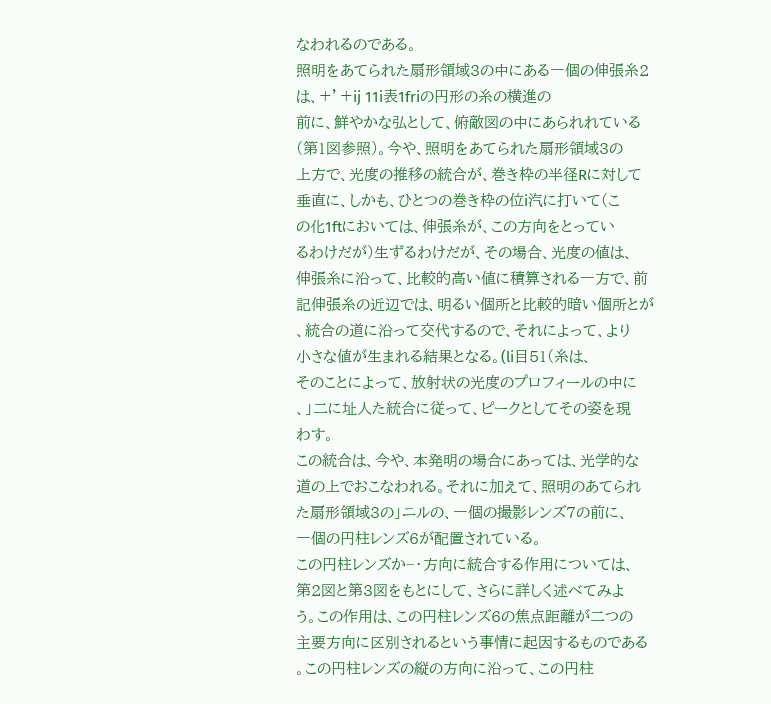なわれるのである。
照明をあてられた扇形領域3の中にある一個の伸張糸2
は、+’+ij 11i表1friの円形の糸の横進の
前に、鮮やかな弘として、俯敵図の中にあられれている
(第1図参照)。今や、照明をあてられた扇形領域3の
上方で、光度の推移の統合が、巻き枠の半径Rに対して
垂直に、しかも、ひとつの巻き枠の位i汽に打いて(こ
の化1ftにおいては、伸張糸が、この方向をとってい
るわけだが)生ずるわけだが、その場合、光度の値は、
伸張糸に沿って、比較的高い値に積算される一方で、前
記伸張糸の近辺では、明るい個所と比較的暗い個所とが
、統合の道に沿って交代するので、それによって、より
小さな値が生まれる結果となる。(li目51(糸は、
そのことによって、放射状の光度のプロフィールの中に
、」二に址人た統合に従って、ピークとしてその姿を現
わす。
この統合は、今や、本発明の場合にあっては、光学的な
道の上でおこなわれる。それに加えて、照明のあてられ
た扇形領域3の」ニルの、一個の撮影レンズ7の前に、
一個の円柱レンズ6が配置されている。
この円柱レンズか−・方向に統合する作用については、
第2図と第3図をもとにして、さらに詳しく述べてみよ
う。この作用は、この円柱レンズ6の焦点距離が二つの
主要方向に区別されるという事情に起因するものである
。この円柱レンズの縦の方向に沿って、この円柱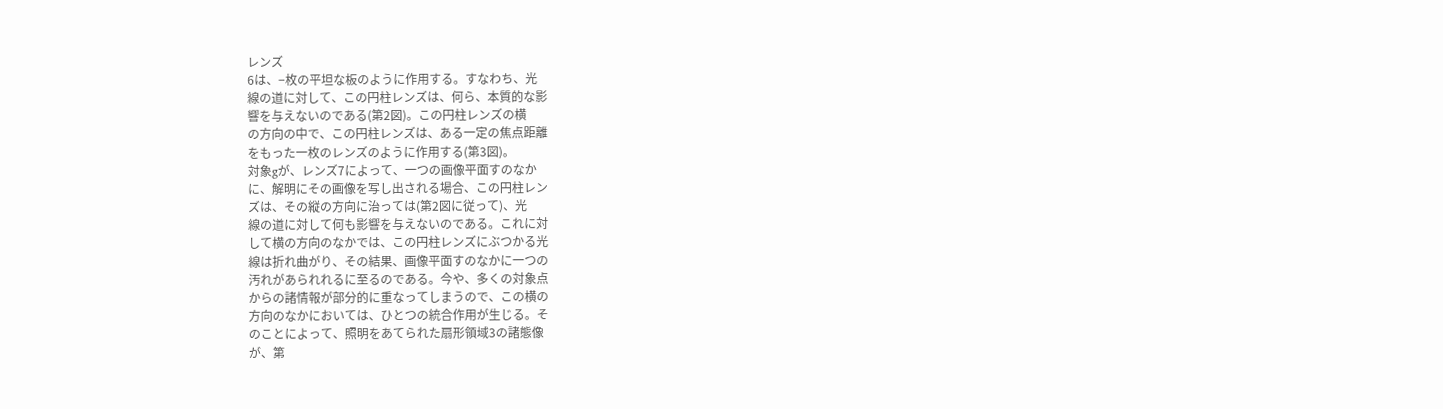レンズ
6は、−枚の平坦な板のように作用する。すなわち、光
線の道に対して、この円柱レンズは、何ら、本質的な影
響を与えないのである(第2図)。この円柱レンズの横
の方向の中で、この円柱レンズは、ある一定の焦点距離
をもった一枚のレンズのように作用する(第3図)。
対象gが、レンズ7によって、一つの画像平面すのなか
に、解明にその画像を写し出される場合、この円柱レン
ズは、その縦の方向に治っては(第2図に従って)、光
線の道に対して何も影響を与えないのである。これに対
して横の方向のなかでは、この円柱レンズにぶつかる光
線は折れ曲がり、その結果、画像平面すのなかに一つの
汚れがあられれるに至るのである。今や、多くの対象点
からの諸情報が部分的に重なってしまうので、この横の
方向のなかにおいては、ひとつの統合作用が生じる。そ
のことによって、照明をあてられた扇形領域3の諸態像
が、第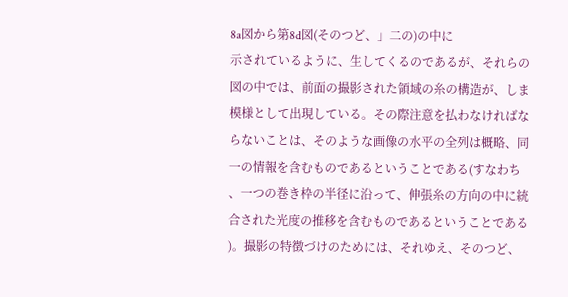8a図から第8d図(そのつど、」二の)の中に
示されているように、生してくるのであるが、それらの
図の中では、前面の撮影された領域の糸の構造が、しま
模様として出現している。その際注意を払わなければな
らないことは、そのような画像の水平の全列は概略、同
一の情報を含むものであるということである(すなわち
、一つの巻き枠の半径に沿って、伸張糸の方向の中に統
合された光度の推移を含むものであるということである
)。撮影の特徴づけのためには、それゆえ、そのつど、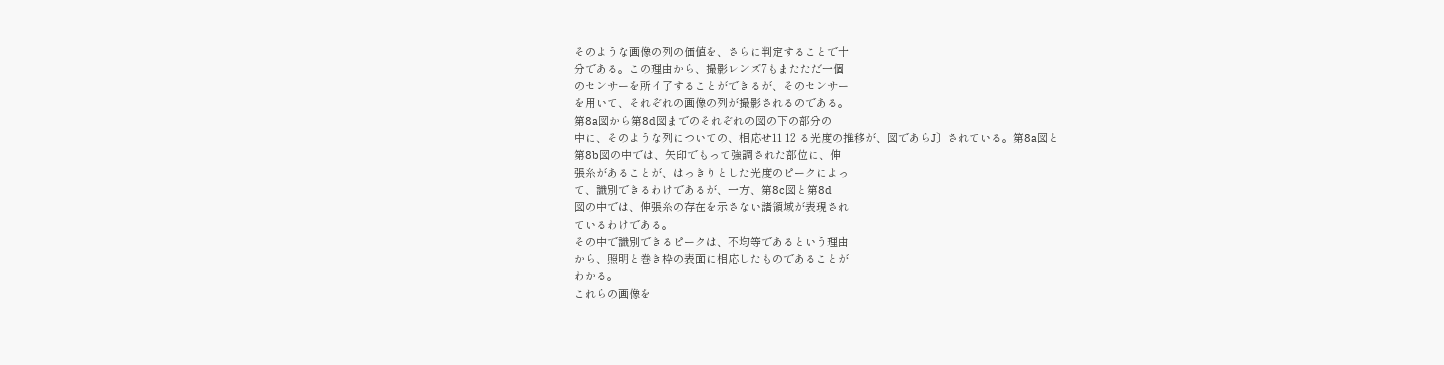そのような画像の列の価値を、さらに判定することで十
分である。この理由から、撮影レンズ7もまたただ一個
のセンサーを所イ了することができるが、そのセンサー
を用いて、それぞれの画像の列が撮影されるのである。
第8a図から第8d図までのそれぞれの図の下の部分の
中に、そのような列についての、相応せ11 12 る光度の推移が、図であらJ〕されている。第8a図と
第8b図の中では、矢印でもって強調された部位に、伸
張糸があることが、はっきりとした光度のピークによっ
て、識別できるわけであるが、一方、第8c図と第8d
図の中では、伸張糸の存在を示さない諸領域が表現され
ているわけである。
その中で識別できるピークは、不均等であるという理由
から、照明と巻き枠の表面に相応したものであることが
わかる。
これらの画像を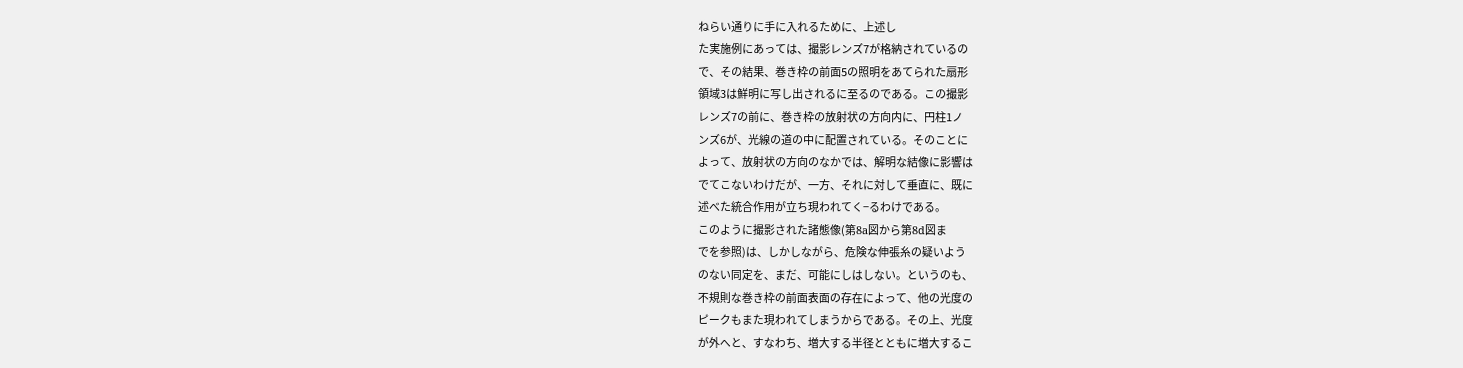ねらい通りに手に入れるために、上述し
た実施例にあっては、撮影レンズ7が格納されているの
で、その結果、巻き枠の前面5の照明をあてられた扇形
領域3は鮮明に写し出されるに至るのである。この撮影
レンズ7の前に、巻き枠の放射状の方向内に、円柱1ノ
ンズ6が、光線の道の中に配置されている。そのことに
よって、放射状の方向のなかでは、解明な結像に影響は
でてこないわけだが、一方、それに対して垂直に、既に
述べた統合作用が立ち現われてく−るわけである。
このように撮影された諸態像(第8a図から第8d図ま
でを参照)は、しかしながら、危険な伸張糸の疑いよう
のない同定を、まだ、可能にしはしない。というのも、
不規則な巻き枠の前面表面の存在によって、他の光度の
ピークもまた現われてしまうからである。その上、光度
が外へと、すなわち、増大する半径とともに増大するこ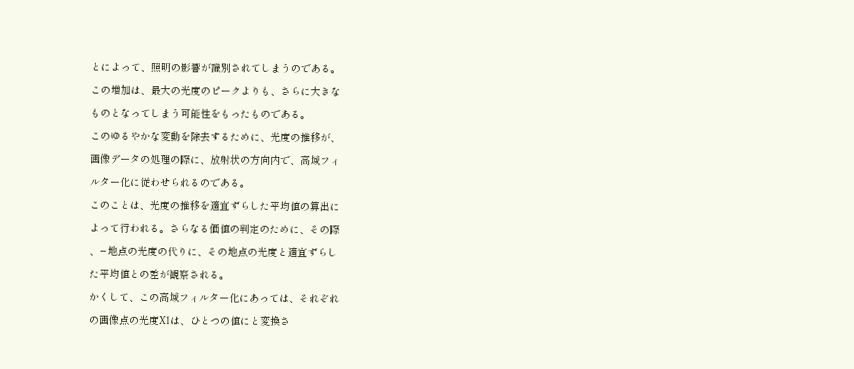とによって、照明の影響が識別されてしまうのである。
この増加は、最大の光度のピークよりも、さらに大きな
ものとなってしまう可能性をもったものである。
このゆるやかな変動を除去するために、光度の推移が、
画像データの処理の際に、放射状の方向内で、高域フィ
ルター化に従わせられるのである。
このことは、光度の推移を適宜ずらした平均値の算出に
よって行われる。さらなる価値の判定のために、その際
、−地点の光度の代りに、その地点の光度と適宜ずらし
た平均値との差が観察される。
かくして、この高域フィルター化にあっては、それぞれ
の画像点の光度X1は、ひとつの値にと変換さ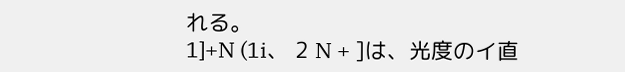れる。
1]+N (1i、 2 N + ]は、光度のイ直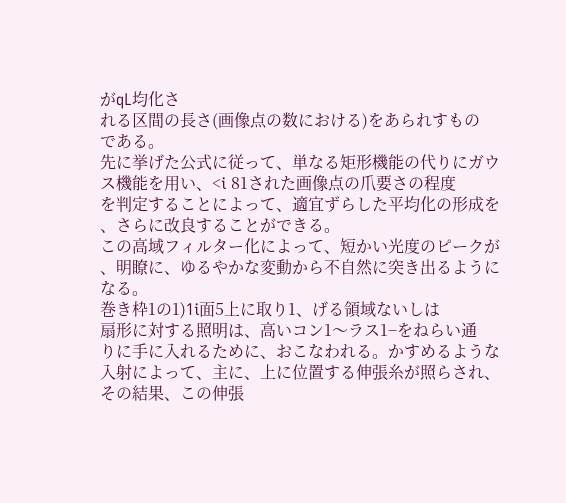がqL均化さ
れる区間の長さ(画像点の数における)をあられすもの
である。
先に挙げた公式に従って、単なる矩形機能の代りにガウ
ス機能を用い、<i 81された画像点の爪要さの程度
を判定することによって、適宜ずらした平均化の形成を
、さらに改良することができる。
この高域フィルター化によって、短かい光度のピークが
、明瞭に、ゆるやかな変動から不自然に突き出るように
なる。
巻き枠1の1)1i面5上に取り1、げる領域ないしは
扇形に対する照明は、高いコン1〜ラス1−をねらい通
りに手に入れるために、おこなわれる。かすめるような
入射によって、主に、上に位置する伸張糸が照らされ、
その結果、この伸張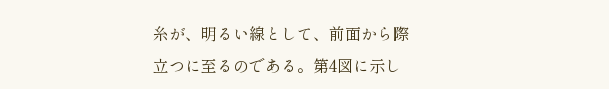糸が、明るい線として、前面から際
立つに至るのである。第4図に示し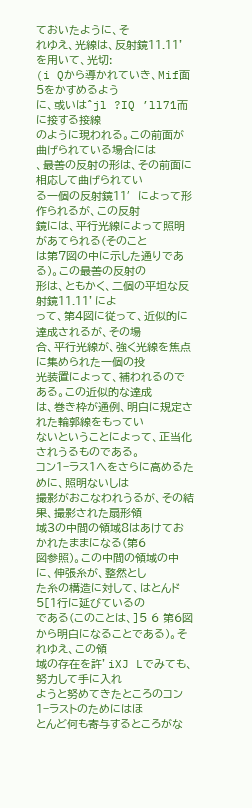ておいたように、そ
れゆえ、光線は、反射鏡11.11’を用いて、光切:
(i Qから導かれていき、Mif面5をかすめるよう
に、或いは^jl ?IQ ’ll71而に接する接線
のように現われる。この前面が曲げられている場合には
、最善の反射の形は、その前面に相応して曲げられてい
る一個の反射鏡11′によって形作られるが、この反射
鏡には、平行光線によって照明があてられる(そのこと
は第7図の中に示した通りである)。この最善の反射の
形は、ともかく、二個の平坦な反射鏡11.11’によ
って、第4図に従って、近似的に達成されるが、その場
合、平行光線が、強く光線を焦点に集められた一個の投
光装置によって、補われるのである。この近似的な達成
は、巻き枠が通例、明白に規定された輪郭線をもってい
ないということによって、正当化されうるものである。
コン1−ラス1へをさらに高めるために、照明ないしは
撮影がおこなわれうるが、その結果、撮影された扇形領
域3の中間の領域8はあけておかれたままになる(第6
図参照)。この中間の領域の中に、伸張糸が、整然とし
た糸の構造に対して、はとんド5[1行に延びているの
である(このことは、]5 6 第6図から明白になることである)。それゆえ、この領
域の存在を許’iXJ Lでみても、努力して手に入れ
ようと努めてきたところのコン1−ラストのためにはほ
とんど何も寄与するところがな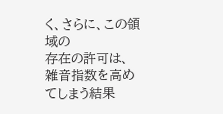く、さらに、この領域の
存在の許可は、雑音指数を高めてしまう結果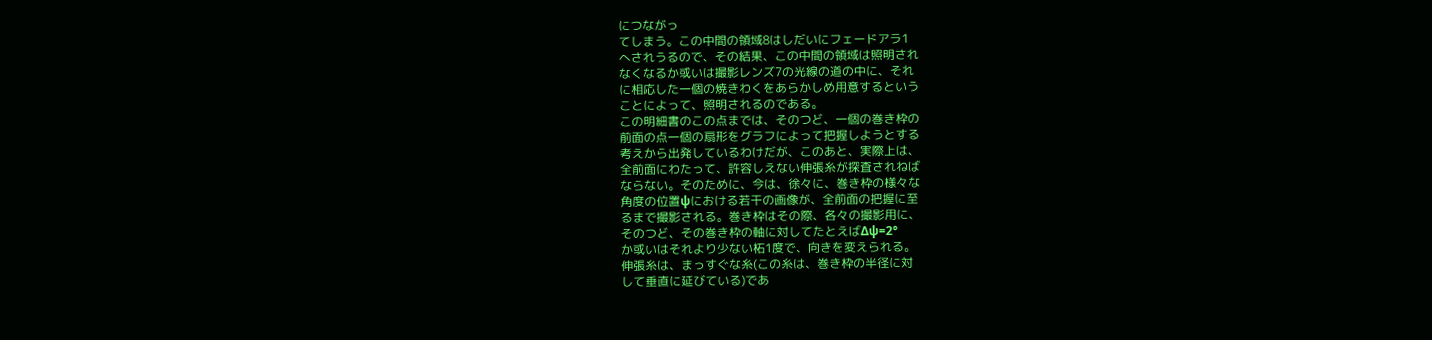につながっ
てしまう。この中間の領域8はしだいにフェードアラ1
へされうるので、その結果、この中間の領域は照明され
なくなるか或いは撮影レンズ7の光線の道の中に、それ
に相応した一個の焼きわくをあらかしめ用意するという
ことによって、照明されるのである。
この明細書のこの点までは、そのつど、一個の巻き枠の
前面の点一個の扇形をグラフによって把握しようとする
考えから出発しているわけだが、このあと、実際上は、
全前面にわたって、許容しえない伸張糸が探査されねば
ならない。そのために、今は、徐々に、巻き枠の様々な
角度の位置ψにおける若干の画像が、全前面の把握に至
るまで撮影される。巻き枠はその際、各々の撮影用に、
そのつど、その巻き枠の軸に対してたとえばΔψ=2°
か或いはそれより少ない柘1度で、向きを変えられる。
伸張糸は、まっすぐな糸(この糸は、巻き枠の半径に対
して垂直に延びている)であ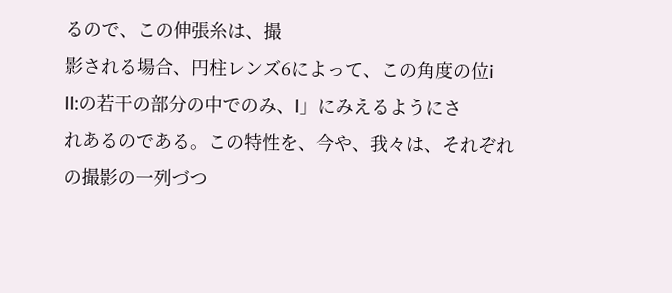るので、この伸張糸は、撮
影される場合、円柱レンズ6によって、この角度の位i
ll:の若干の部分の中でのみ、l」にみえるようにさ
れあるのである。この特性を、今や、我々は、それぞれ
の撮影の一列づつ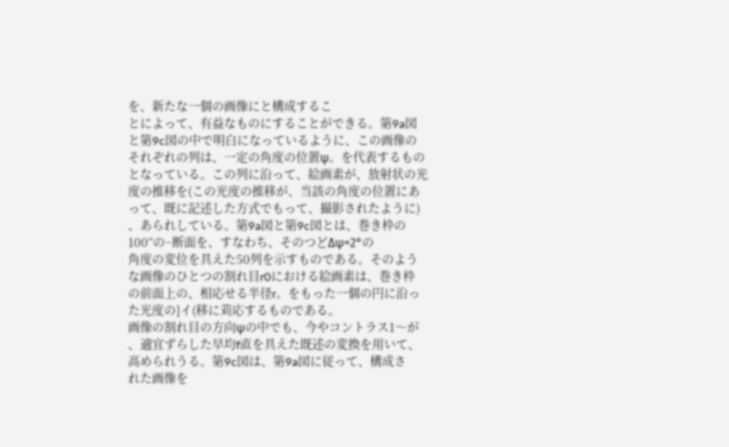を、新たな一個の画像にと構成するこ
とによって、有益なものにすることができる。第9a図
と第9c図の中で明白になっているように、この画像の
それぞれの列は、一定の角度の位置ψ。を代表するもの
となっている。この列に沿って、絵画素が、放射状の光
度の推移を(この光度の推移が、当該の角度の位置にあ
って、既に記述した方式でもって、撮影されたように)
、あられしている。第9a図と第9c図とは、巻き枠の
100”の−断面を、すなわち、そのつどΔψ=2°の
角度の変位を具えた50列を示すものである。そのよう
な画像のひとつの割れ目r0における絵画素は、巻き枠
の前面上の、相応せる半径r。をもった一個の円に沿っ
た光度の]イ(移に苅応するものである。
画像の割れ目の方向ψの中でも、今やコントラス1〜が
、適宜ずらした早均f直を具えた既述の変換を用いて、
高められうる。第9c図は、第9a図に従って、構成さ
れた画像を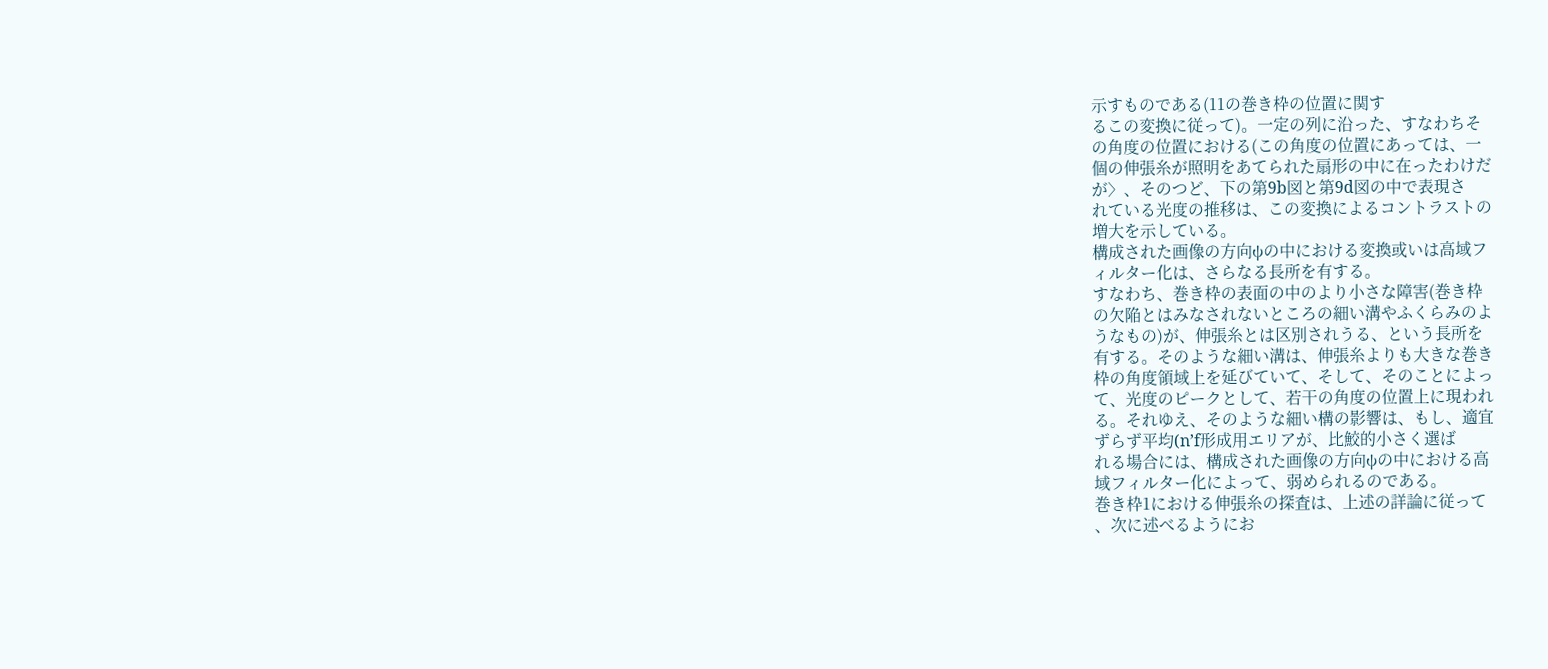示すものである(11の巻き枠の位置に関す
るこの変換に従って)。一定の列に沿った、すなわちそ
の角度の位置における(この角度の位置にあっては、一
個の伸張糸が照明をあてられた扇形の中に在ったわけだ
が〉、そのつど、下の第9b図と第9d図の中で表現さ
れている光度の推移は、この変換によるコントラストの
増大を示している。
構成された画像の方向ψの中における変換或いは高域フ
ィルター化は、さらなる長所を有する。
すなわち、巻き枠の表面の中のより小さな障害(巻き枠
の欠陥とはみなされないところの細い溝やふくらみのよ
うなもの)が、伸張糸とは区別されうる、という長所を
有する。そのような細い溝は、伸張糸よりも大きな巻き
枠の角度領域上を延びていて、そして、そのことによっ
て、光度のピークとして、若干の角度の位置上に現われ
る。それゆえ、そのような細い構の影響は、もし、適宜
ずらず平均(n’f形成用エリアが、比鮫的小さく選ば
れる場合には、構成された画像の方向ψの中における高
域フィルター化によって、弱められるのである。
巻き枠1における伸張糸の探査は、上述の詳論に従って
、次に述べるようにお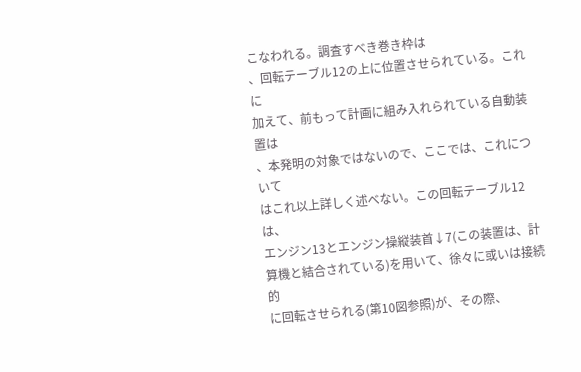こなわれる。調査すべき巻き枠は
、回転テーブル12の上に位置させられている。これに
加えて、前もって計画に組み入れられている自動装置は
、本発明の対象ではないので、ここでは、これについて
はこれ以上詳しく述べない。この回転テーブル12は、
エンジン13とエンジン操縦装首↓7(この装置は、計
算機と結合されている)を用いて、徐々に或いは接続的
に回転させられる(第10図参照)が、その際、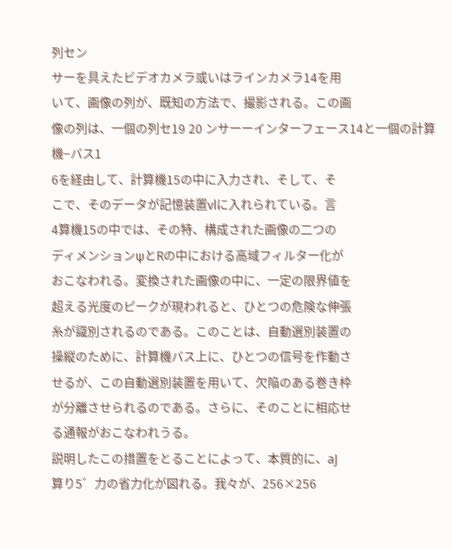列セン
サーを具えたビデオカメラ或いはラインカメラ14を用
いて、画像の列が、既知の方法で、撮影される。この画
像の列は、一個の列セ19 20 ンサーーインターフェース14と一個の計算機−バス1
6を経由して、計算機15の中に入力され、そして、そ
こで、そのデータが記憶装置vlに入れられている。言
4算機15の中では、その特、構成された画像の二つの
ディメンションψとRの中における高域フィルター化が
おこなわれる。変換された画像の中に、一定の限界値を
超える光度のピークが現われると、ひとつの危険な伸張
糸が識別されるのである。このことは、自動選別装置の
操縦のために、計算機バス上に、ひとつの信号を作動さ
せるが、この自動選別装置を用いて、欠陥のある巻き枠
が分離させられるのである。さらに、そのことに相応せ
る通報がおこなわれうる。
説明したこの措置をとることによって、本質的に、aJ
算り5゛力の省力化が図れる。我々が、256×256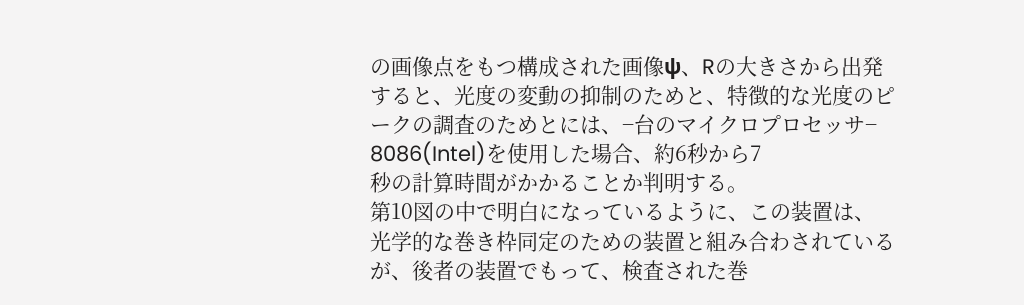の画像点をもつ構成された画像ψ、Rの大きさから出発
すると、光度の変動の抑制のためと、特徴的な光度のピ
ークの調査のためとには、−台のマイクロプロセッサ−
8086(Intel)を使用した場合、約6秒から7
秒の計算時間がかかることか判明する。
第10図の中で明白になっているように、この装置は、
光学的な巻き枠同定のための装置と組み合わされている
が、後者の装置でもって、検査された巻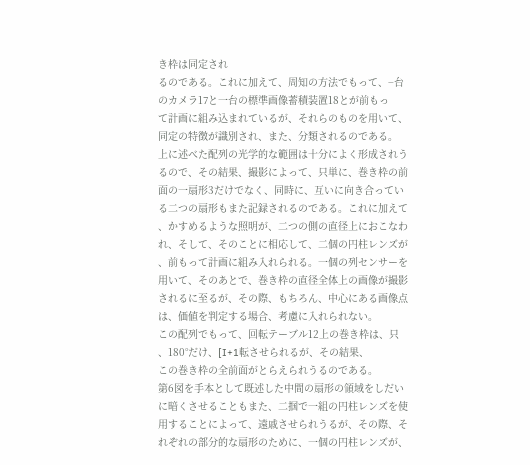き枠は同定され
るのである。これに加えて、周知の方法でもって、−台
のカメラ17と一台の標準画像蓄積装置18とが前もっ
て計画に組み込まれているが、それらのものを用いて、
同定の特徴が識別され、また、分類されるのである。
上に述べた配列の光学的な範囲は十分によく形成されう
るので、その結果、撮影によって、只単に、巻き枠の前
面の一扇形3だけでなく、同時に、互いに向き合ってい
る二つの扇形もまた記録されるのである。これに加えて
、かすめるような照明が、二つの側の直径上におこなわ
れ、そして、そのことに相応して、二個の円柱レンズが
、前もって計画に組み入れられる。一個の列センサーを
用いて、そのあとで、巻き枠の直径全体上の画像が撮影
されるに至るが、その際、もちろん、中心にある画像点
は、価値を判定する場合、考慮に入れられない。
この配列でもって、回転テーブル12上の巻き枠は、只
、180°だけ、[I+1転させられるが、その結果、
この巻き枠の全前面がとらえられうるのである。
第6図を手本として既述した中間の扇形の領域をしだい
に暗くさせることもまた、二掴で一組の円柱レンズを使
用することによって、遠戚させられうるが、その際、そ
れぞれの部分的な扇形のために、一個の円柱レンズが、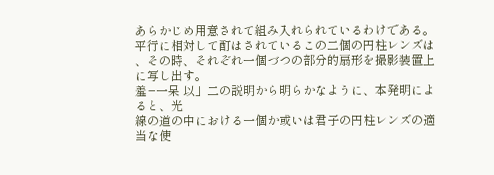あらかじめ用意されて組み入れられているわけである。
平行に相対して酊はされているこの二個の円柱レンズは
、その時、それぞれ一個づつの部分的扇形を撮影装置上
に写し出す。
羞−一呆 以」二の説明から明らかなように、本発明によると、光
線の道の中における一個か或いは君子の円柱レンズの適
当な使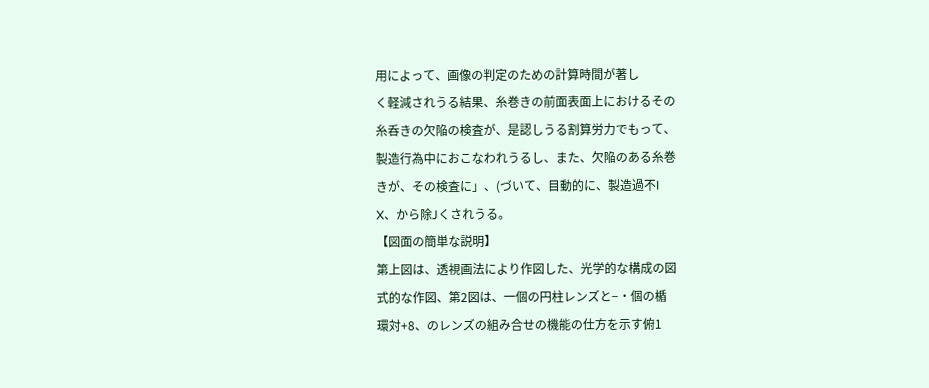用によって、画像の判定のための計算時間が著し
く軽減されうる結果、糸巻きの前面表面上におけるその
糸呑きの欠陥の検査が、是認しうる割算労力でもって、
製造行為中におこなわれうるし、また、欠陥のある糸巻
きが、その検査に」、(づいて、目動的に、製造過不I
X、から除Jくされうる。
【図面の簡単な説明】
第上図は、透視画法により作図した、光学的な構成の図
式的な作図、第2図は、一個の円柱レンズと−・個の楯
環対+8、のレンズの組み合せの機能の仕方を示す俯1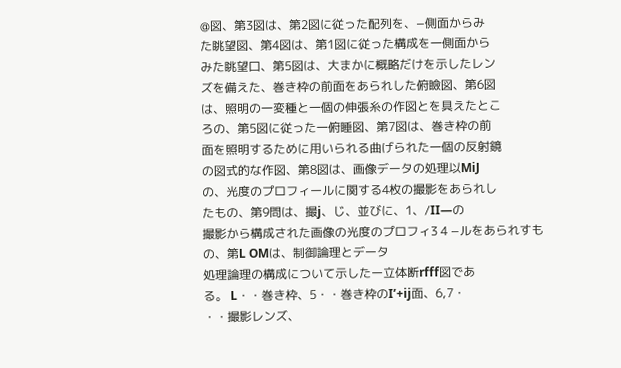@図、第3図は、第2図に従った配列を、−側面からみ
た眺望図、第4図は、第1図に従った構成を一側面から
みた眺望口、第5図は、大まかに概略だけを示したレン
ズを備えた、巻き枠の前面をあられした俯瞼図、第6図
は、照明の一変種と一個の伸張糸の作図とを具えたとこ
ろの、第5図に従った一俯睡図、第7図は、巻き枠の前
面を照明するために用いられる曲げられた一個の反射鏡
の図式的な作図、第8図は、画像データの処理以MiJ
の、光度のプロフィールに関する4枚の撮影をあられし
たもの、第9問は、撮j、じ、並びに、1、/II―の
撮影から構成された画像の光度のプロフィ3 4 −ルをあられすもの、第L OMは、制御論理とデータ
処理論理の構成について示したー立体断rfff図であ
る。 L・・巻き枠、5・・巻き枠のI’+ij面、6,7・
・・撮影レンズ、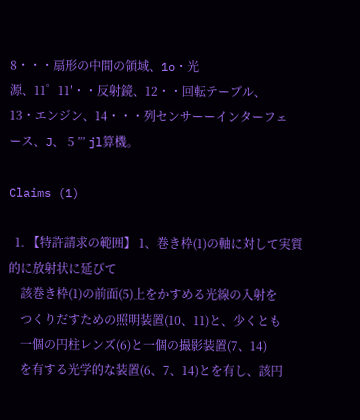8・・・扇形の中間の領域、1o・光
源、11゜11′・・反射鏡、12・・回転テーブル、
13・エンジン、14・・・列センサーーインターフェ
ース、J、 5 ”’ jl算機。

Claims (1)

  1. 【特許請求の範囲】 1、巻き枠(1)の軸に対して実質的に放射状に延びて
    該巻き枠(1)の前面(5)上をかすめる光線の入射を
    つくりだすための照明装置(10、11)と、少くとも
    一個の円柱レンズ(6)と一個の撮影装置(7、14)
    を有する光学的な装置(6、7、14)とを有し、該円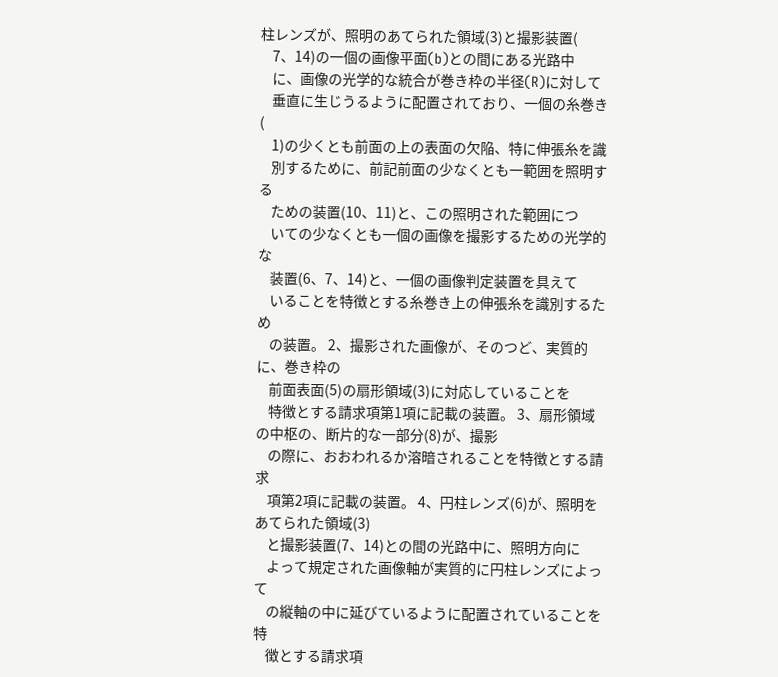柱レンズが、照明のあてられた領域(3)と撮影装置(
    7、14)の一個の画像平面(b)との間にある光路中
    に、画像の光学的な統合が巻き枠の半径(R)に対して
    垂直に生じうるように配置されており、一個の糸巻き(
    1)の少くとも前面の上の表面の欠陥、特に伸張糸を識
    別するために、前記前面の少なくとも一範囲を照明する
    ための装置(10、11)と、この照明された範囲につ
    いての少なくとも一個の画像を撮影するための光学的な
    装置(6、7、14)と、一個の画像判定装置を具えて
    いることを特徴とする糸巻き上の伸張糸を識別するため
    の装置。 2、撮影された画像が、そのつど、実質的に、巻き枠の
    前面表面(5)の扇形領域(3)に対応していることを
    特徴とする請求項第1項に記載の装置。 3、扇形領域の中枢の、断片的な一部分(8)が、撮影
    の際に、おおわれるか溶暗されることを特徴とする請求
    項第2項に記載の装置。 4、円柱レンズ(6)が、照明をあてられた領域(3)
    と撮影装置(7、14)との間の光路中に、照明方向に
    よって規定された画像軸が実質的に円柱レンズによって
    の縦軸の中に延びているように配置されていることを特
    徴とする請求項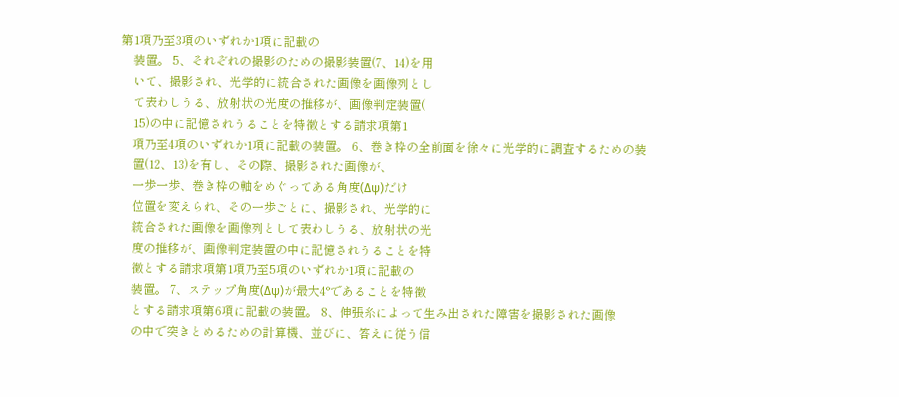第1項乃至3項のいずれか1項に記載の
    装置。 5、それぞれの撮影のための撮影装置(7、14)を用
    いて、撮影され、光学的に統合された画像を画像列とし
    て表わしうる、放射状の光度の推移が、画像判定装置(
    15)の中に記憶されうることを特徴とする請求項第1
    項乃至4項のいずれか1項に記載の装置。 6、巻き枠の全前面を徐々に光学的に調査するための装
    置(12、13)を有し、その際、撮影された画像が、
    一歩一歩、巻き枠の軸をめぐってある角度(Δψ)だけ
    位置を変えられ、その一歩ごとに、撮影され、光学的に
    統合された画像を画像列として表わしうる、放射状の光
    度の推移が、画像判定装置の中に記憶されうることを特
    徴とする請求項第1項乃至5項のいずれか1項に記載の
    装置。 7、ステップ角度(Δψ)が最大4°であることを特徴
    とする請求項第6項に記載の装置。 8、伸張糸によって生み出された障害を撮影された画像
    の中で突きとめるための計算機、並びに、答えに従う信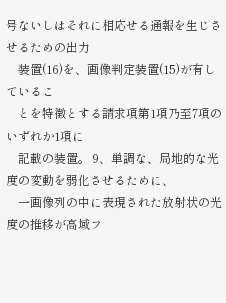号ないしはそれに相応せる通報を生じさせるための出力
    装置(16)を、画像判定装置(15)が有しているこ
    とを特徴とする請求項第1項乃至7項のいずれか1項に
    記載の装置。 9、単調な、局地的な光度の変動を弱化させるために、
    一画像列の中に表現された放射状の光度の推移が高域フ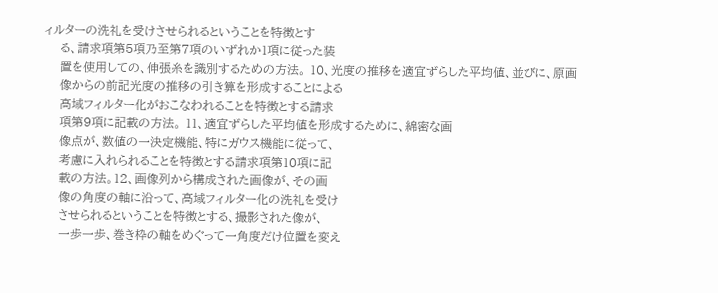ィルターの洗礼を受けさせられるということを特徴とす
    る、請求項第5項乃至第7項のいずれか1項に従った装
    置を使用しての、伸張糸を識別するための方法。 10、光度の推移を適宜ずらした平均値、並びに、原画
    像からの前記光度の推移の引き算を形成することによる
    高域フィルター化がおこなわれることを特徴とする請求
    項第9項に記載の方法。 11、適宜ずらした平均値を形成するために、綿密な画
    像点が、数値の一決定機能、特にガウス機能に従って、
    考慮に入れられることを特徴とする請求項第10項に記
    載の方法。12、画像列から構成された画像が、その画
    像の角度の軸に沿って、高域フィルター化の洗礼を受け
    させられるということを特徴とする、撮影された像が、
    一歩一歩、巻き枠の軸をめぐって一角度だけ位置を変え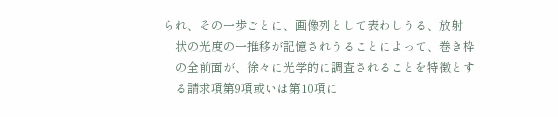られ、その一歩ごとに、画像列として表わしうる、放射
    状の光度の一推移が記憶されうることによって、巻き枠
    の全前面が、徐々に光学的に調査されることを特徴とす
    る請求項第9項或いは第10項に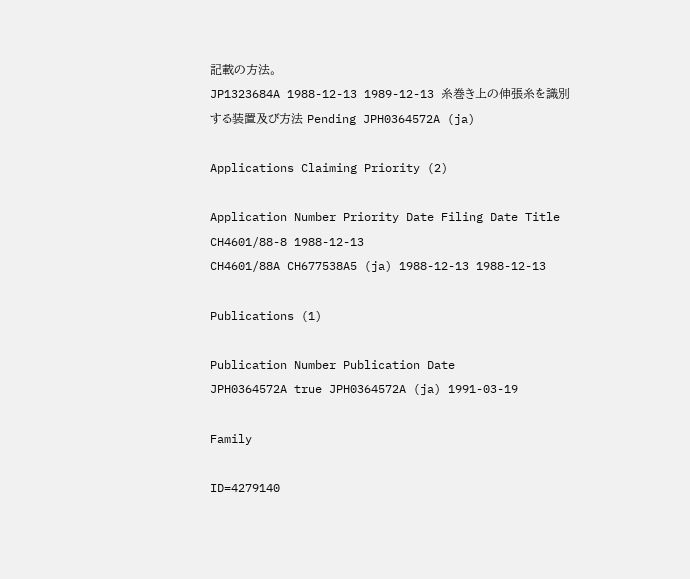記載の方法。
JP1323684A 1988-12-13 1989-12-13 糸巻き上の伸張糸を識別する装置及び方法 Pending JPH0364572A (ja)

Applications Claiming Priority (2)

Application Number Priority Date Filing Date Title
CH4601/88-8 1988-12-13
CH4601/88A CH677538A5 (ja) 1988-12-13 1988-12-13

Publications (1)

Publication Number Publication Date
JPH0364572A true JPH0364572A (ja) 1991-03-19

Family

ID=4279140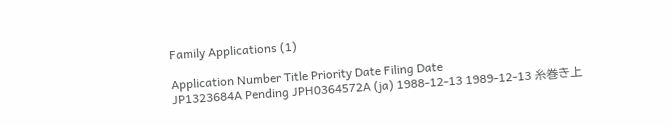Family Applications (1)

Application Number Title Priority Date Filing Date
JP1323684A Pending JPH0364572A (ja) 1988-12-13 1989-12-13 糸巻き上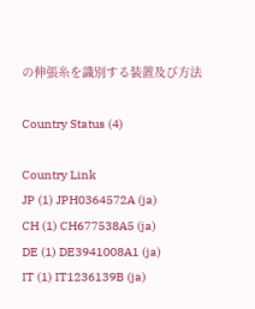の伸張糸を識別する装置及び方法

Country Status (4)

Country Link
JP (1) JPH0364572A (ja)
CH (1) CH677538A5 (ja)
DE (1) DE3941008A1 (ja)
IT (1) IT1236139B (ja)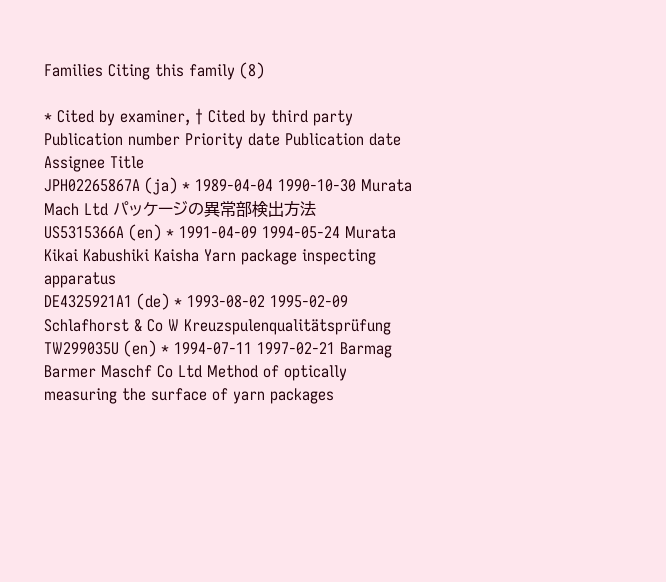Families Citing this family (8)

* Cited by examiner, † Cited by third party
Publication number Priority date Publication date Assignee Title
JPH02265867A (ja) * 1989-04-04 1990-10-30 Murata Mach Ltd パッケージの異常部検出方法
US5315366A (en) * 1991-04-09 1994-05-24 Murata Kikai Kabushiki Kaisha Yarn package inspecting apparatus
DE4325921A1 (de) * 1993-08-02 1995-02-09 Schlafhorst & Co W Kreuzspulenqualitätsprüfung
TW299035U (en) * 1994-07-11 1997-02-21 Barmag Barmer Maschf Co Ltd Method of optically measuring the surface of yarn packages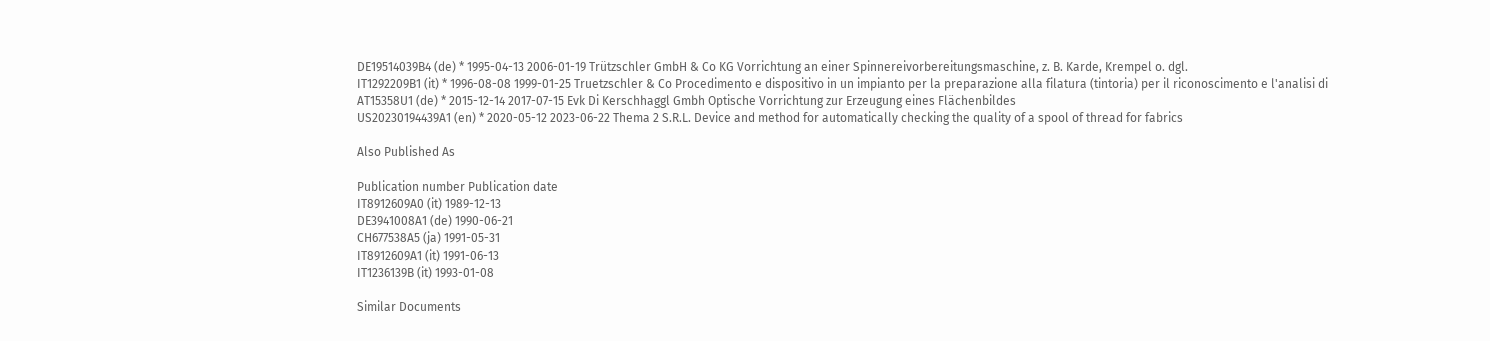DE19514039B4 (de) * 1995-04-13 2006-01-19 Trützschler GmbH & Co KG Vorrichtung an einer Spinnereivorbereitungsmaschine, z. B. Karde, Krempel o. dgl.
IT1292209B1 (it) * 1996-08-08 1999-01-25 Truetzschler & Co Procedimento e dispositivo in un impianto per la preparazione alla filatura (tintoria) per il riconoscimento e l'analisi di
AT15358U1 (de) * 2015-12-14 2017-07-15 Evk Di Kerschhaggl Gmbh Optische Vorrichtung zur Erzeugung eines Flächenbildes
US20230194439A1 (en) * 2020-05-12 2023-06-22 Thema 2 S.R.L. Device and method for automatically checking the quality of a spool of thread for fabrics

Also Published As

Publication number Publication date
IT8912609A0 (it) 1989-12-13
DE3941008A1 (de) 1990-06-21
CH677538A5 (ja) 1991-05-31
IT8912609A1 (it) 1991-06-13
IT1236139B (it) 1993-01-08

Similar Documents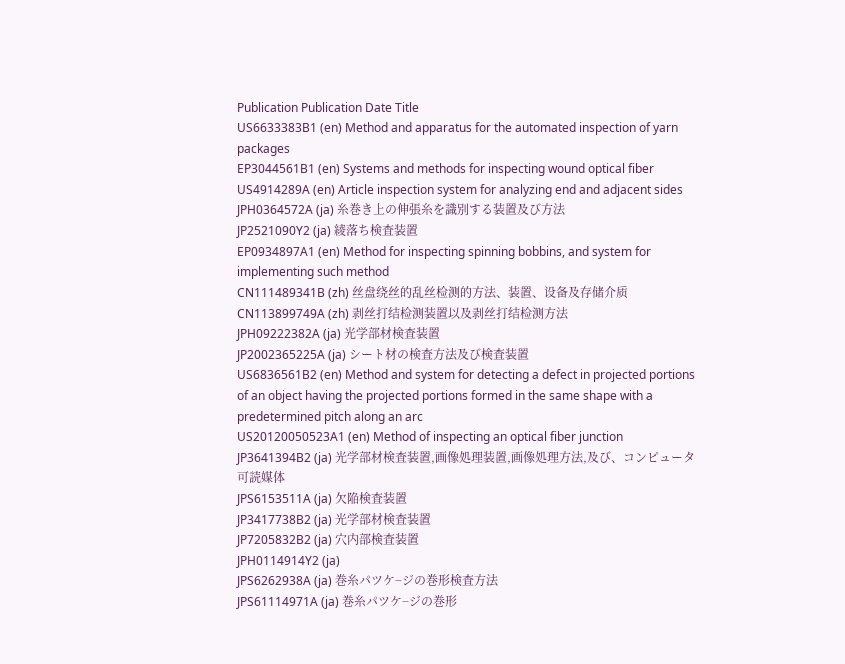Publication Publication Date Title
US6633383B1 (en) Method and apparatus for the automated inspection of yarn packages
EP3044561B1 (en) Systems and methods for inspecting wound optical fiber
US4914289A (en) Article inspection system for analyzing end and adjacent sides
JPH0364572A (ja) 糸巻き上の伸張糸を識別する装置及び方法
JP2521090Y2 (ja) 綾落ち検査装置
EP0934897A1 (en) Method for inspecting spinning bobbins, and system for implementing such method
CN111489341B (zh) 丝盘绕丝的乱丝检测的方法、装置、设备及存储介质
CN113899749A (zh) 剥丝打结检测装置以及剥丝打结检测方法
JPH09222382A (ja) 光学部材検査装置
JP2002365225A (ja) シート材の検査方法及び検査装置
US6836561B2 (en) Method and system for detecting a defect in projected portions of an object having the projected portions formed in the same shape with a predetermined pitch along an arc
US20120050523A1 (en) Method of inspecting an optical fiber junction
JP3641394B2 (ja) 光学部材検査装置,画像処理装置,画像処理方法,及び、コンピュータ可読媒体
JPS6153511A (ja) 欠陥検査装置
JP3417738B2 (ja) 光学部材検査装置
JP7205832B2 (ja) 穴内部検査装置
JPH0114914Y2 (ja)
JPS6262938A (ja) 巻糸パツケ−ジの巻形検査方法
JPS61114971A (ja) 巻糸パツケ−ジの巻形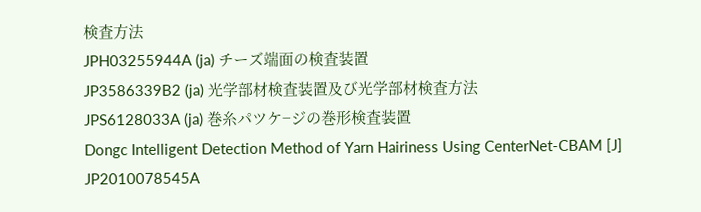検査方法
JPH03255944A (ja) チーズ端面の検査装置
JP3586339B2 (ja) 光学部材検査装置及び光学部材検査方法
JPS6128033A (ja) 巻糸パツケ−ジの巻形検査装置
Dongc Intelligent Detection Method of Yarn Hairiness Using CenterNet-CBAM [J]
JP2010078545A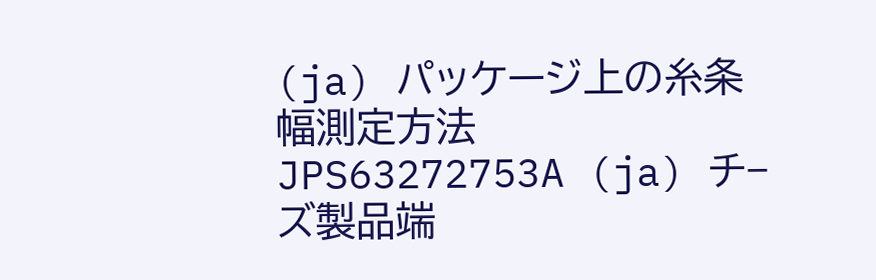(ja) パッケージ上の糸条幅測定方法
JPS63272753A (ja) チ−ズ製品端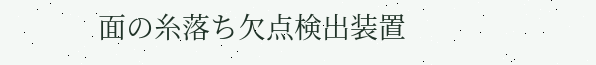面の糸落ち欠点検出装置